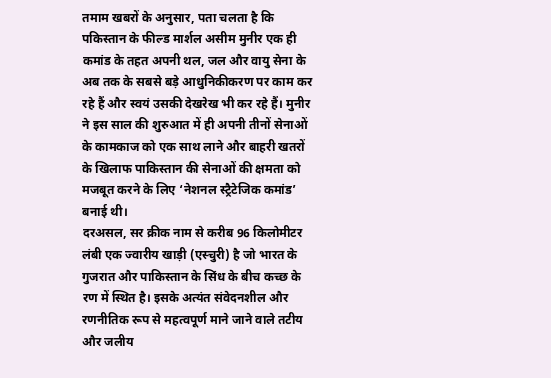तमाम खबरों के अनुसार, पता चलता है कि पकिस्तान के फील्ड मार्शल असीम मुनीर एक ही कमांड के तहत अपनी थल, जल और वायु सेना के अब तक के सबसे बड़े आधुनिकीकरण पर काम कर रहे हैं और स्वयं उसकी देखरेख भी कर रहे हैं। मुनीर ने इस साल की शुरुआत में ही अपनी तीनों सेनाओं के कामकाज को एक साथ लाने और बाहरी खतरों के खिलाफ पाकिस्तान की सेनाओं की क्षमता को मजबूत करने के लिए ‘नेशनल स्ट्रैटेजिक कमांड’ बनाई थी।
दरअसल, सर क्रीक नाम से करीब 96 किलोमीटर लंबी एक ज्वारीय खाड़ी (एस्चुरी) है जो भारत के गुजरात और पाकिस्तान के सिंध के बीच कच्छ के रण में स्थित है। इसके अत्यंत संवेदनशील और रणनीतिक रूप से महत्वपूर्ण माने जाने वाले तटीय और जलीय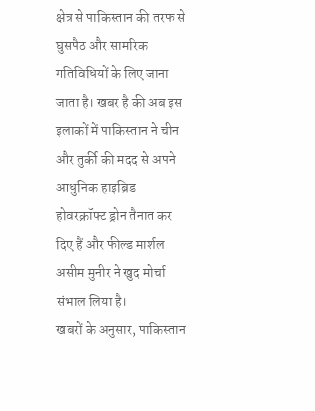क्षेत्र से पाकिस्तान की तरफ से घुसपैठ और सामरिक गतिविधियों के लिए जाना जाता है। खबर है की अब इस इलाकों में पाकिस्तान ने चीन और तुर्की की मदद से अपने आधुनिक हाइब्रिड होवरक्रॉफ्ट ड्रोन तैनात कर दिए हैं और फील्ड मार्शल असीम मुनीर ने खुद मोर्चा संभाल लिया है।
खबरों के अनुसार, पाकिस्तान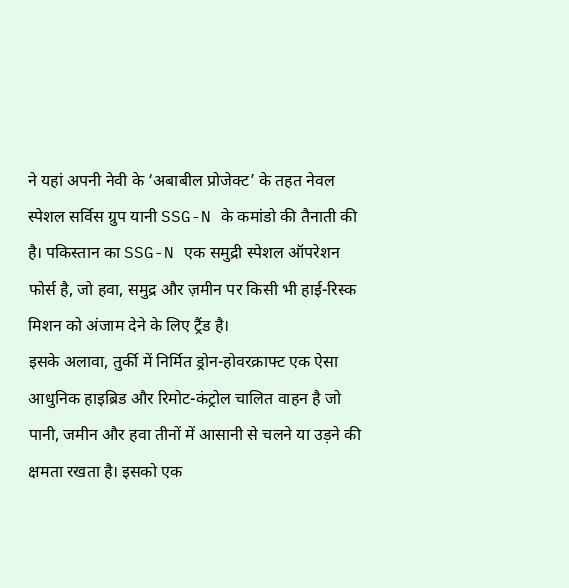ने यहां अपनी नेवी के ‘अबाबील प्रोजेक्ट’ के तहत नेवल स्पेशल सर्विस ग्रुप यानी SSG-N के कमांडो की तैनाती की है। पकिस्तान का SSG-N एक समुद्री स्पेशल ऑपरेशन फोर्स है, जो हवा, समुद्र और ज़मीन पर किसी भी हाई-रिस्क मिशन को अंजाम देने के लिए ट्रैंड है।
इसके अलावा, तुर्की में निर्मित ड्रोन-होवरक्राफ्ट एक ऐसा आधुनिक हाइब्रिड और रिमोट-कंट्रोल चालित वाहन है जो पानी, जमीन और हवा तीनों में आसानी से चलने या उड़ने की क्षमता रखता है। इसको एक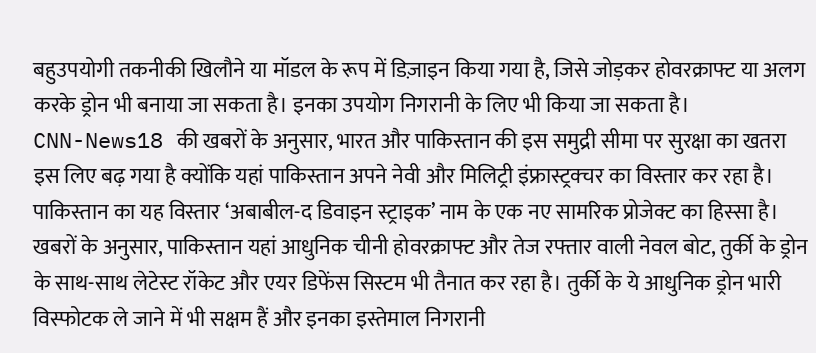बहुउपयोगी तकनीकी खिलौने या मॉडल के रूप में डिज़ाइन किया गया है, जिसे जोड़कर होवरक्राफ्ट या अलग करके ड्रोन भी बनाया जा सकता है। इनका उपयोग निगरानी के लिए भी किया जा सकता है।
CNN-News18 की खबरों के अनुसार, भारत और पाकिस्तान की इस समुद्री सीमा पर सुरक्षा का खतरा इस लिए बढ़ गया है क्योंकि यहां पाकिस्तान अपने नेवी और मिलिट्री इंफ्रास्ट्रक्चर का विस्तार कर रहा है। पाकिस्तान का यह विस्तार ‘अबाबील-द डिवाइन स्ट्राइक’ नाम के एक नए सामरिक प्रोजेक्ट का हिस्सा है।
खबरों के अनुसार, पाकिस्तान यहां आधुनिक चीनी होवरक्राफ्ट और तेज रफ्तार वाली नेवल बोट, तुर्की के ड्रोन के साथ-साथ लेटेस्ट रॉकेट और एयर डिफेंस सिस्टम भी तैनात कर रहा है। तुर्की के ये आधुनिक ड्रोन भारी विस्फोटक ले जाने में भी सक्षम हैं और इनका इस्तेमाल निगरानी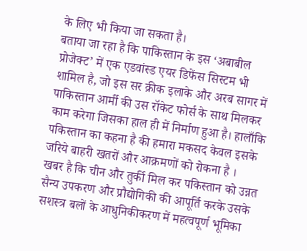के लिए भी किया जा सकता है।
बताया जा रहा है कि पाकिस्तान के इस ‘अबाबील प्रोजेक्ट’ में एक एडवांस्ड एयर डिफेंस सिस्टम भी शामिल है, जो इस सर क्रीक इलाके और अरब सागर में पाकिस्तान आर्मी की उस रॉकेट फोर्स के साथ मिलकर काम करेगा जिसका हाल ही में निर्माण हुआ है। हालाँकि पकिस्तान का कहना है की हमारा मकसद केवल इसके जरिये बाहरी खतरों और आक्रमणों को रोकना है ।
खबर है कि चीन और तुर्की मिल कर पकिस्तान को उन्नत सैन्य उपकरण और प्रौद्योगिकी की आपूर्ति करके उसके सशस्त्र बलों के आधुनिकीकरण में महत्वपूर्ण भूमिका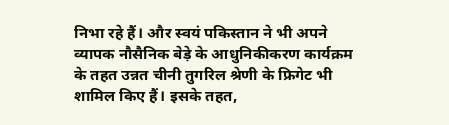निभा रहे हैं। और स्वयं पकिस्तान ने भी अपने व्यापक नौसैनिक बेड़े के आधुनिकीकरण कार्यक्रम के तहत उन्नत चीनी तुगरिल श्रेणी के फ्रिगेट भी शामिल किए हैं। इसके तहत,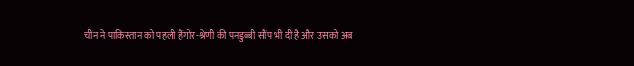चीन ने पाकिस्तान को पहली हैंगोर-श्रेणी की पनडुब्बी सौंप भी दी है और उसको अब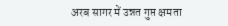अरब सागर में उन्नत गुप्त क्षमता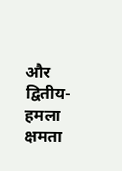और द्वितीय-हमला क्षमता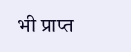भी प्राप्त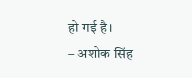हो गई है।
– अशोक सिंह